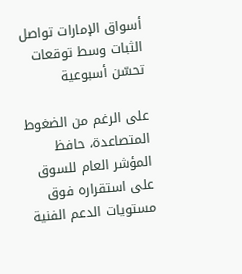أسواق الإمارات تواصل الثبات وسط توقعات تحسّن أسبوعية

على الرغم من الضغوط المتصاعدة، حافظ المؤشر العام للسوق على استقراره فوق مستويات الدعم الفنية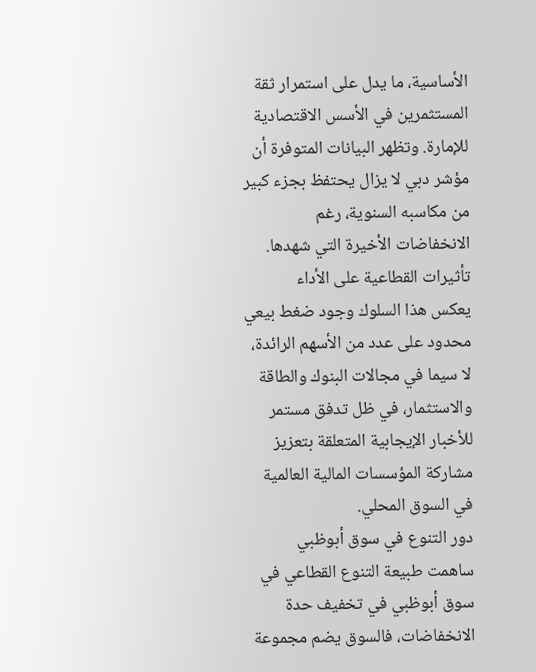الأساسية، ما يدل على استمرار ثقة المستثمرين في الأسس الاقتصادية للإمارة. وتظهر البيانات المتوفرة أن مؤشر دبي لا يزال يحتفظ بجزء كبير من مكاسبه السنوية، رغم الانخفاضات الأخيرة التي شهدها.
تأثيرات القطاعية على الأداء
يعكس هذا السلوك وجود ضغط بيعي محدود على عدد من الأسهم الرائدة، لا سيما في مجالات البنوك والطاقة والاستثمار، في ظل تدفق مستمر للأخبار الإيجابية المتعلقة بتعزيز مشاركة المؤسسات المالية العالمية في السوق المحلي.
دور التنوع في سوق أبوظبي
ساهمت طبيعة التنوع القطاعي في سوق أبوظبي في تخفيف حدة الانخفاضات، فالسوق يضم مجموعة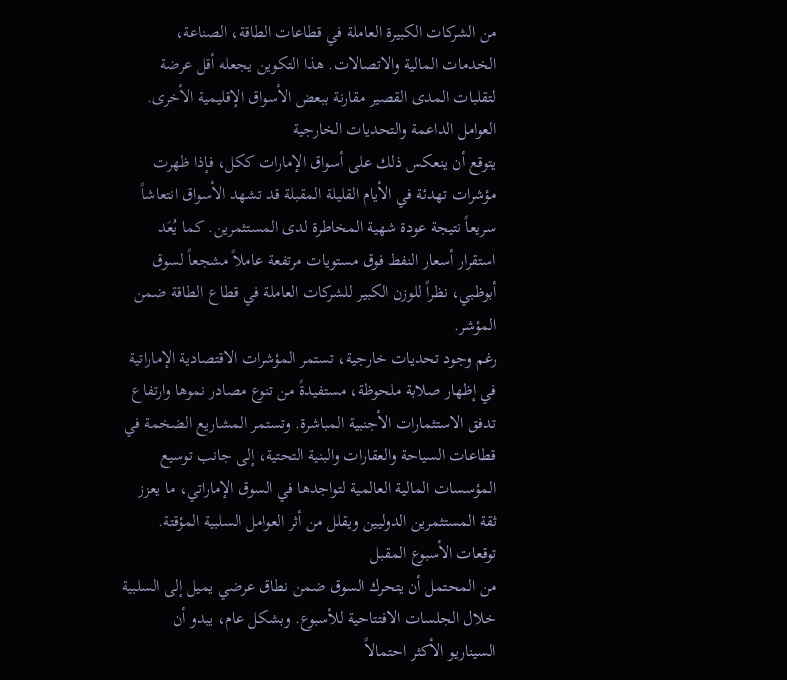من الشركات الكبيرة العاملة في قطاعات الطاقة، الصناعة، الخدمات المالية والاتصالات. هذا التكوين يجعله أقل عرضة لتقلبات المدى القصير مقارنة ببعض الأسواق الإقليمية الأخرى.
العوامل الداعمة والتحديات الخارجية
يتوقع أن ينعكس ذلك على أسواق الإمارات ككل، فإذا ظهرت مؤشرات تهدئة في الأيام القليلة المقبلة قد تشهد الأسواق انتعاشاً سريعاً نتيجة عودة شهية المخاطرة لدى المستثمرين. كما يُعَد استقرار أسعار النفط فوق مستويات مرتفعة عاملاً مشجعاً لسوق أبوظبي، نظراً للوزن الكبير للشركات العاملة في قطاع الطاقة ضمن المؤشر.
رغم وجود تحديات خارجية، تستمر المؤشرات الاقتصادية الإماراتية في إظهار صلابة ملحوظة، مستفيدةً من تنوع مصادر نموها وارتفاع تدفق الاستثمارات الأجنبية المباشرة. وتستمر المشاريع الضخمة في قطاعات السياحة والعقارات والبنية التحتية، إلى جانب توسيع المؤسسات المالية العالمية لتواجدها في السوق الإماراتي، ما يعزز ثقة المستثمرين الدوليين ويقلل من أثر العوامل السلبية المؤقتة.
توقعات الأسبوع المقبل
من المحتمل أن يتحرك السوق ضمن نطاق عرضي يميل إلى السلبية خلال الجلسات الافتتاحية للأسبوع. وبشكل عام، يبدو أن السيناريو الأكثر احتمالاً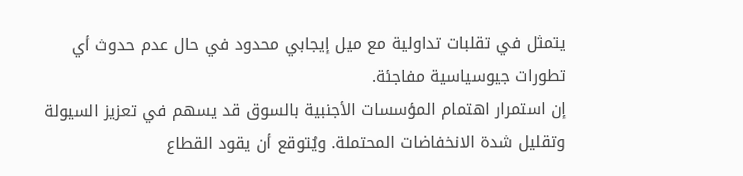يتمثل في تقلبات تداولية مع ميل إيجابي محدود في حال عدم حدوث أي تطورات جيوسياسية مفاجئة.
إن استمرار اهتمام المؤسسات الأجنبية بالسوق قد يسهم في تعزيز السيولة وتقليل شدة الانخفاضات المحتملة. ويُتوقع أن يقود القطاع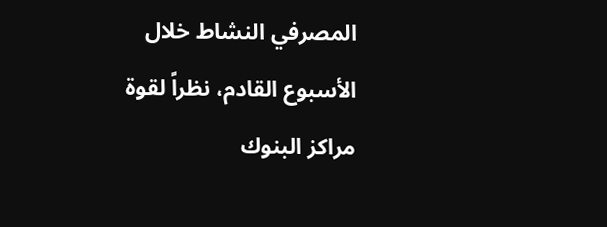المصرفي النشاط خلال الأسبوع القادم، نظراً لقوة مراكز البنوك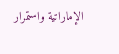الإماراتية واستمرار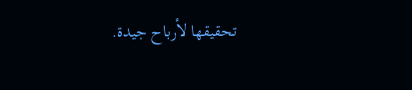تحقيقها لأرباح جيدة.